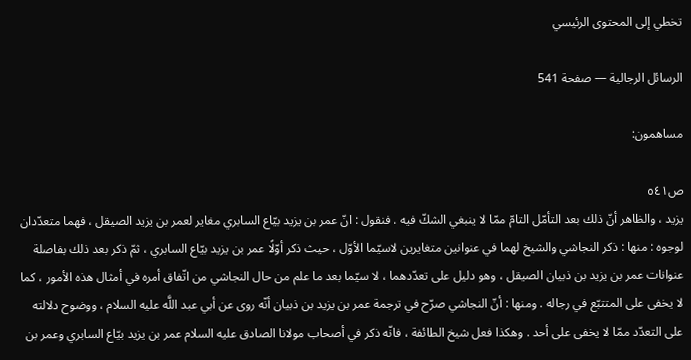تخطي إلى المحتوى الرئيسي

الرسائل الرجالية — صفحة 541

مساهمون:

ص٥٤١
يزيد ، والظاهر أنّ ذلك بعد التأمّل التامّ ممّا لا ينبغي الشكّ فيه . فنقول : انّ عمر بن يزيد بيّاع السابري مغاير لعمر بن يزيد الصيقل ، فهما متعدّدان لوجوه : منها : ذكر النجاشي والشيخ لهما في عنوانين متغايرين لاسيّما الأوّل ، حيث ذكر أوّلًا عمر بن يزيد بيّاع السابري ، ثمّ ذكر بعد ذلك بفاصلة عنوانات عمر بن يزيد بن ذبيان الصيقل ، وهو دليل على تعدّدهما ، لا سيّما بعد ما علم من حال النجاشي من اتّفاق أمره في أمثال هذه الأمور ، كما لا يخفى على المتتبّع في رجاله . ومنها : أنّ النجاشي صرّح في ترجمة عمر بن يزيد بن ذبيان أنّه روى عن أبي عبد اللَّه عليه السلام ، ووضوح دلالته على التعدّد ممّا لا يخفى على أحد . وهكذا فعل شيخ الطائفة ، فانّه ذكر في أصحاب مولانا الصادق عليه السلام عمر بن يزيد بيّاع السابري وعمر بن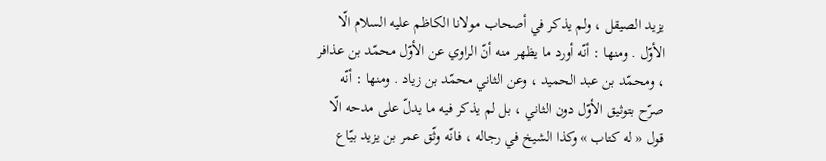يزيد الصيقل ، ولم يذكر في أصحاب مولانا الكاظم عليه السلام الّا الأوّل . ومنها : أنّه أورد ما يظهر منه أنّ الراوي عن الأوّل محمّد بن عذافر ، ومحمّد بن عبد الحميد ، وعن الثاني محمّد بن زياد . ومنها : أنّه صرّح بتوثيق الأوّل دون الثاني ، بل لم يذكر فيه ما يدلّ على مدحه الّا قول « له كتاب » وكذا الشيخ في رجاله ، فانّه وثّق عمر بن يزيد بيّاع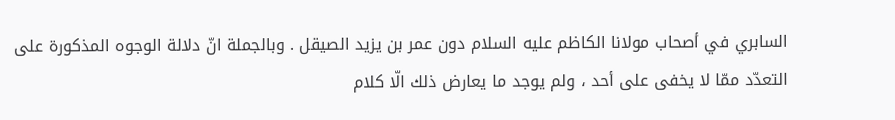السابري في أصحاب مولانا الكاظم عليه السلام دون عمر بن يزيد الصيقل . وبالجملة انّ دلالة الوجوه المذكورة على التعدّد ممّا لا يخفى على أحد ، ولم يوجد ما يعارض ذلك الّا كلام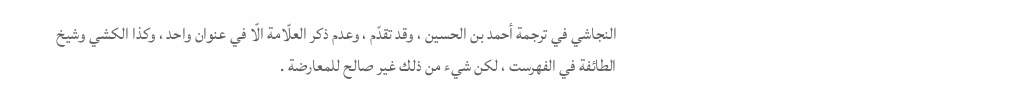النجاشي في ترجمة أحمد بن الحسين ، وقد تقدّم ، وعدم ذكر العلّامة الّا في عنوان واحد ، وكذا الكشي وشيخ الطائفة في الفهرست ، لكن شيء من ذلك غير صالح للمعارضة .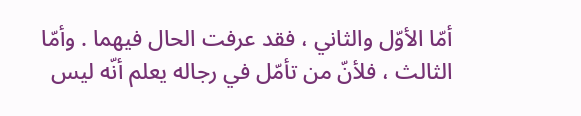أمّا الأوّل والثاني ، فقد عرفت الحال فيهما . وأمّا الثالث ، فلأنّ من تأمّل في رجاله يعلم أنّه ليس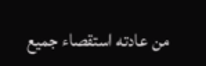من عادته استقصاء جميع